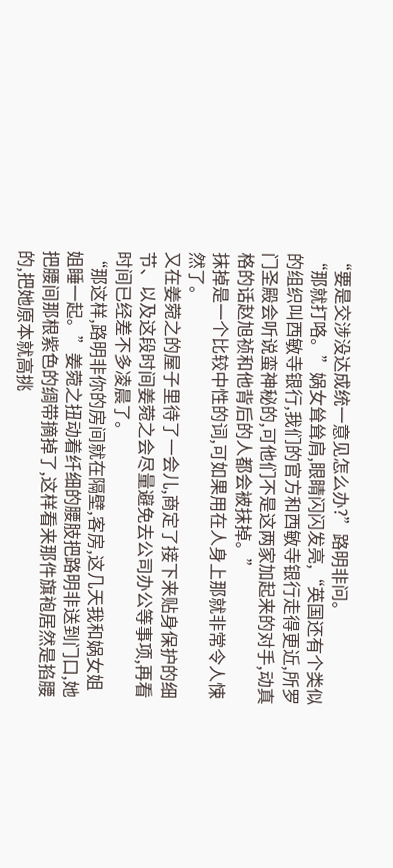“要是交涉没达成统一意见怎么办?”路明非问。
“那就打咯。”娲女耸耸肩,眼睛闪闪发亮,“英国还有个类似的组织叫西敏寺银行,我们的官方和西敏寺银行走得更近,所罗门圣殿会听说蛮神秘的,可他们不是这两家加起来的对手,动真格的话赵旭祯和他背后的人都会被抹掉。”
抹掉是一个比较中性的词,可如果用在人身上那就非常令人悚然了。
又在姜菀之的屋子里待了一会儿,商定了接下来贴身保护的细节、以及这段时间姜菀之会尽量避免去公司办公等事项,再看时间已经差不多凌晨了。
“那这样,路明非你的房间就在隔壁,客房,这几天我和娲女姐姐睡一起。”姜菀之扭动着纤细的腰肢把路明非送到门口,她把腰间那根紫色的绸带摘掉了,这样看来那件旗袍居然是掐腰的,把她原本就高挑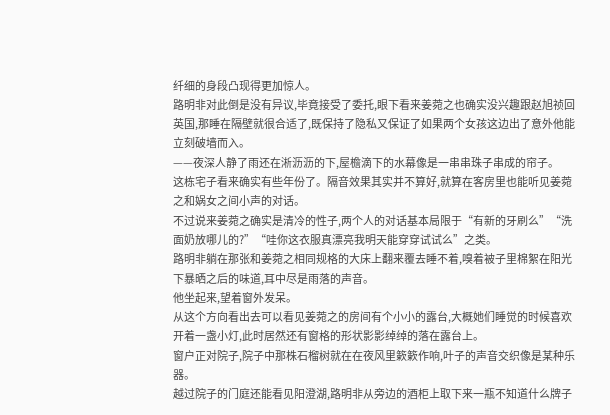纤细的身段凸现得更加惊人。
路明非对此倒是没有异议,毕竟接受了委托,眼下看来姜菀之也确实没兴趣跟赵旭祯回英国,那睡在隔壁就很合适了,既保持了隐私又保证了如果两个女孩这边出了意外他能立刻破墙而入。
——夜深人静了雨还在淅沥沥的下,屋檐滴下的水幕像是一串串珠子串成的帘子。
这栋宅子看来确实有些年份了。隔音效果其实并不算好,就算在客房里也能听见姜菀之和娲女之间小声的对话。
不过说来姜菀之确实是清冷的性子,两个人的对话基本局限于“有新的牙刷么”“洗面奶放哪儿的?”“哇你这衣服真漂亮我明天能穿穿试试么”之类。
路明非躺在那张和姜菀之相同规格的大床上翻来覆去睡不着,嗅着被子里棉絮在阳光下暴晒之后的味道,耳中尽是雨落的声音。
他坐起来,望着窗外发呆。
从这个方向看出去可以看见姜菀之的房间有个小小的露台,大概她们睡觉的时候喜欢开着一盏小灯,此时居然还有窗格的形状影影绰绰的落在露台上。
窗户正对院子,院子中那株石榴树就在在夜风里簌簌作响,叶子的声音交织像是某种乐器。
越过院子的门庭还能看见阳澄湖,路明非从旁边的酒柜上取下来一瓶不知道什么牌子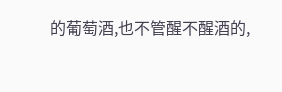的葡萄酒,也不管醒不醒酒的,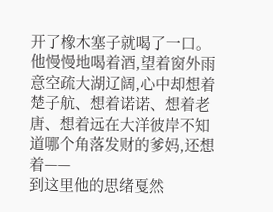开了橡木塞子就喝了一口。
他慢慢地喝着酒,望着窗外雨意空疏大湖辽阔,心中却想着楚子航、想着诺诺、想着老唐、想着远在大洋彼岸不知道哪个角落发财的爹妈,还想着——
到这里他的思绪戛然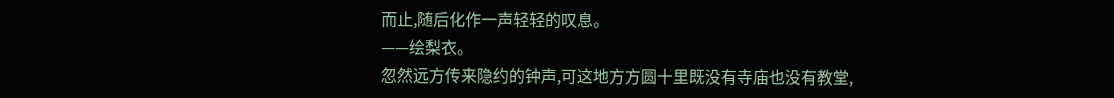而止,随后化作一声轻轻的叹息。
——绘梨衣。
忽然远方传来隐约的钟声,可这地方方圆十里既没有寺庙也没有教堂,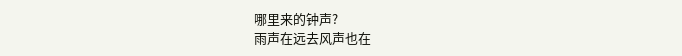哪里来的钟声?
雨声在远去风声也在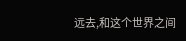远去,和这个世界之间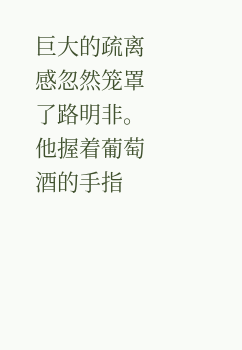巨大的疏离感忽然笼罩了路明非。
他握着葡萄酒的手指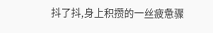抖了抖,身上积攒的一丝疲惫骤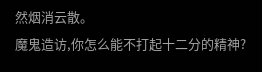然烟消云散。
魔鬼造访,你怎么能不打起十二分的精神?